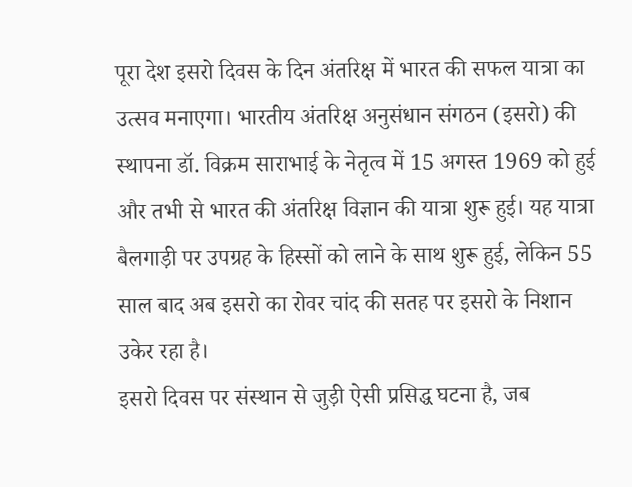पूरा देश इसरो दिवस के दिन अंतरिक्ष में भारत की सफल यात्रा का उत्सव मनाएगा। भारतीय अंतरिक्ष अनुसंधान संगठन (इसरो) की स्थापना डॉ. विक्रम साराभाई के नेतृत्व में 15 अगस्त 1969 को हुई और तभी से भारत की अंतरिक्ष विज्ञान की यात्रा शुरू हुई। यह यात्रा बैलगाड़ी पर उपग्रह के हिस्सों को लाने के साथ शुरू हुई, लेकिन 55 साल बाद अब इसरो का रोवर चांद की सतह पर इसरो के निशान उकेर रहा है।
इसरो दिवस पर संस्थान से जुड़ी ऐसी प्रसिद्ध घटना है, जब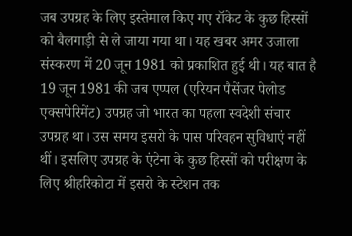जब उपग्रह के लिए इस्तेमाल किए गए रॉकेट के कुछ हिस्सों को बैलगाड़ी से ले जाया गया था। यह खबर अमर उजाला संस्करण में 20 जून 1981 को प्रकाशित हुई थी। यह बात है 19 जून 1981 की जब एप्पल (एरियन पैसेंजर पेलोड एक्सपेरिमेंट) उपग्रह जो भारत का पहला स्वदेशी संचार उपग्रह था। उस समय इसरो के पास परिवहन सुविधाएं नहीं थीं। इसलिए उपग्रह के एंटेना के कुछ हिस्सों को परीक्षण के लिए श्रीहरिकोटा में इसरो के स्टेशन तक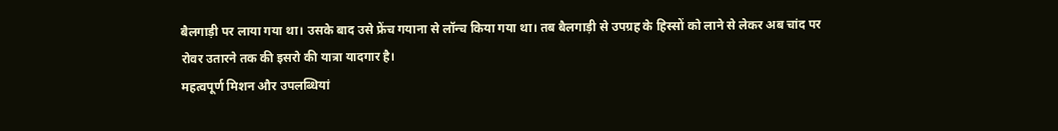बैलगाड़ी पर लाया गया था। उसके बाद उसे फ्रेंच गयाना से लॉन्च किया गया था। तब बैलगाड़ी से उपग्रह के हिस्सों को लाने से लेकर अब चांद पर रोवर उतारने तक की इसरो की यात्रा यादगार है।
महत्वपूर्ण मिशन और उपलब्धियां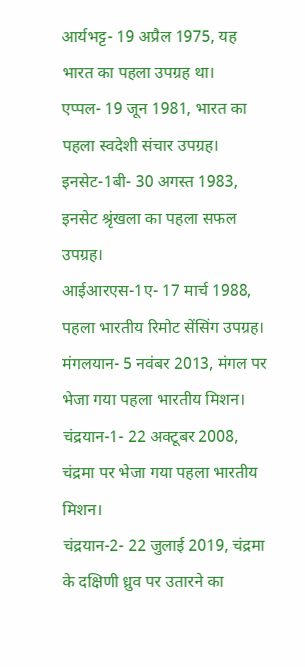आर्यभट्ट- 19 अप्रैल 1975, यह भारत का पहला उपग्रह था।
एप्पल- 19 जून 1981, भारत का पहला स्वदेशी संचार उपग्रह।
इनसेट-1बी- 30 अगस्त 1983, इनसेट श्रृंखला का पहला सफल उपग्रह।
आईआरएस-1ए- 17 मार्च 1988, पहला भारतीय रिमोट सेंसिंग उपग्रह।
मंगलयान- 5 नवंबर 2013, मंगल पर भेजा गया पहला भारतीय मिशन।
चंद्रयान-1- 22 अक्टूबर 2008, चंद्रमा पर भेजा गया पहला भारतीय मिशन।
चंद्रयान-2- 22 जुलाई 2019, चंद्रमा के दक्षिणी ध्रुव पर उतारने का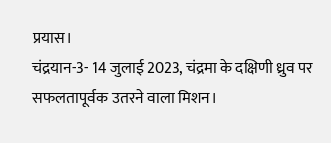प्रयास।
चंद्रयान-3- 14 जुलाई 2023, चंद्रमा के दक्षिणी ध्रुव पर सफलतापूर्वक उतरने वाला मिशन।